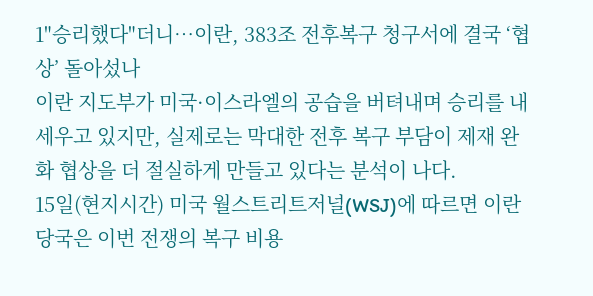1"승리했다"더니…이란, 383조 전후복구 청구서에 결국 ‘협상’ 돌아섰나
이란 지도부가 미국·이스라엘의 공습을 버텨내며 승리를 내세우고 있지만, 실제로는 막대한 전후 복구 부담이 제재 완화 협상을 더 절실하게 만들고 있다는 분석이 나다.
15일(현지시간) 미국 월스트리트저널(WSJ)에 따르면 이란 당국은 이번 전쟁의 복구 비용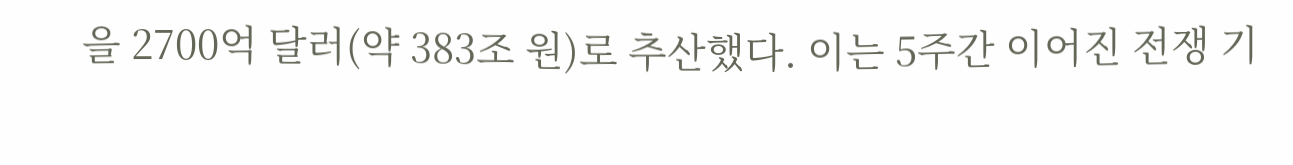을 2700억 달러(약 383조 원)로 추산했다. 이는 5주간 이어진 전쟁 기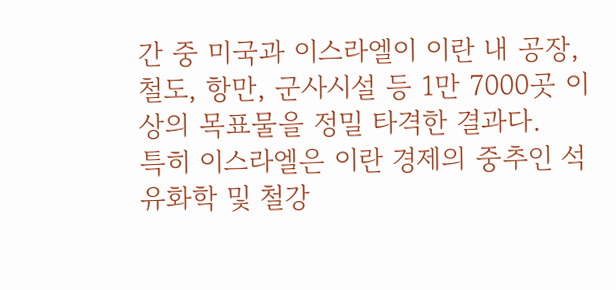간 중 미국과 이스라엘이 이란 내 공장, 철도, 항만, 군사시설 등 1만 7000곳 이상의 목표물을 정밀 타격한 결과다.
특히 이스라엘은 이란 경제의 중추인 석유화학 및 철강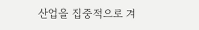산업을 집중적으로 겨